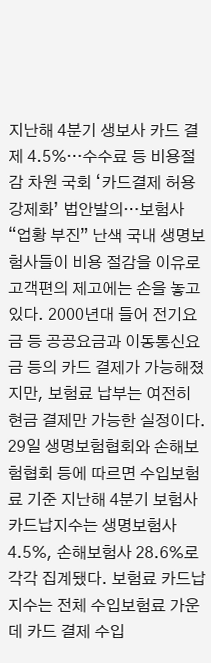지난해 4분기 생보사 카드 결제 4.5%…수수료 등 비용절감 차원 국회 ‘카드결제 허용 강제화’ 법안발의…보험사 “업황 부진” 난색 국내 생명보험사들이 비용 절감을 이유로 고객편의 제고에는 손을 놓고 있다. 2000년대 들어 전기요금 등 공공요금과 이동통신요금 등의 카드 결제가 가능해졌지만, 보험료 납부는 여전히 현금 결제만 가능한 실정이다. 29일 생명보험협회와 손해보험협회 등에 따르면 수입보험료 기준 지난해 4분기 보험사 카드납지수는 생명보험사 4.5%, 손해보험사 28.6%로 각각 집계됐다. 보험료 카드납지수는 전체 수입보험료 가운데 카드 결제 수입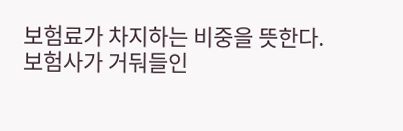보험료가 차지하는 비중을 뜻한다.
보험사가 거둬들인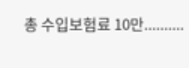총 수입보험료 10만..........